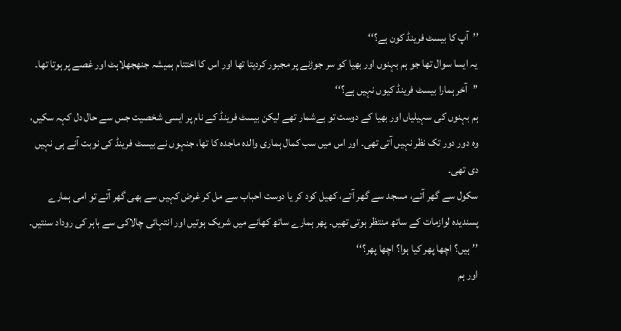’’آپ کا بیسٹ فرینڈ کون ہے؟‘‘
یہ ایسا سوال تھا جو ہم بہنوں اور بھیا کو سر جوڑنے پر مجبور کردیتا تھا اور اس کا اختتام ہمیشہ جنھجھلاہٹ اور غصے پر ہوتا تھا۔
’’آخر ہمارا بیسٹ فرینڈ کیوں نہیں ہے؟‘‘
ہم بہنوں کی سہیلیاں اور بھیا کے دوست تو بےشمار تھے لیکن بیسٹ فرینڈ کے نام پر ایسی شخصیت جس سے حال دل کہہ سکیں، وہ دور دور تک نظر نہیں آتی تھی۔ اور اس میں سب کمال ہماری والدہ ماجدہ کا تھا، جنہوں نے بیسٹ فرینڈ کی نوبت آنے ہی نہیں دی تھی۔
سکول سے گھر آتے، مسجد سے گھر آتے، کھیل کود کر یا دوست احباب سے مل کر غرض کہیں سے بھی گھر آتے تو امی ہمارے پسندیدہ لوازمات کے ساتھ منتظر ہوتی تھیں۔ پھر ہمارے ساتھ کھانے میں شریک ہوتیں اور انتہائی چالاکی سے باہر کی روداد سنتیں۔
’’ہیں؟ اچھا پھر کیا ہوا؟ اچھا پھر؟‘‘
اور ہم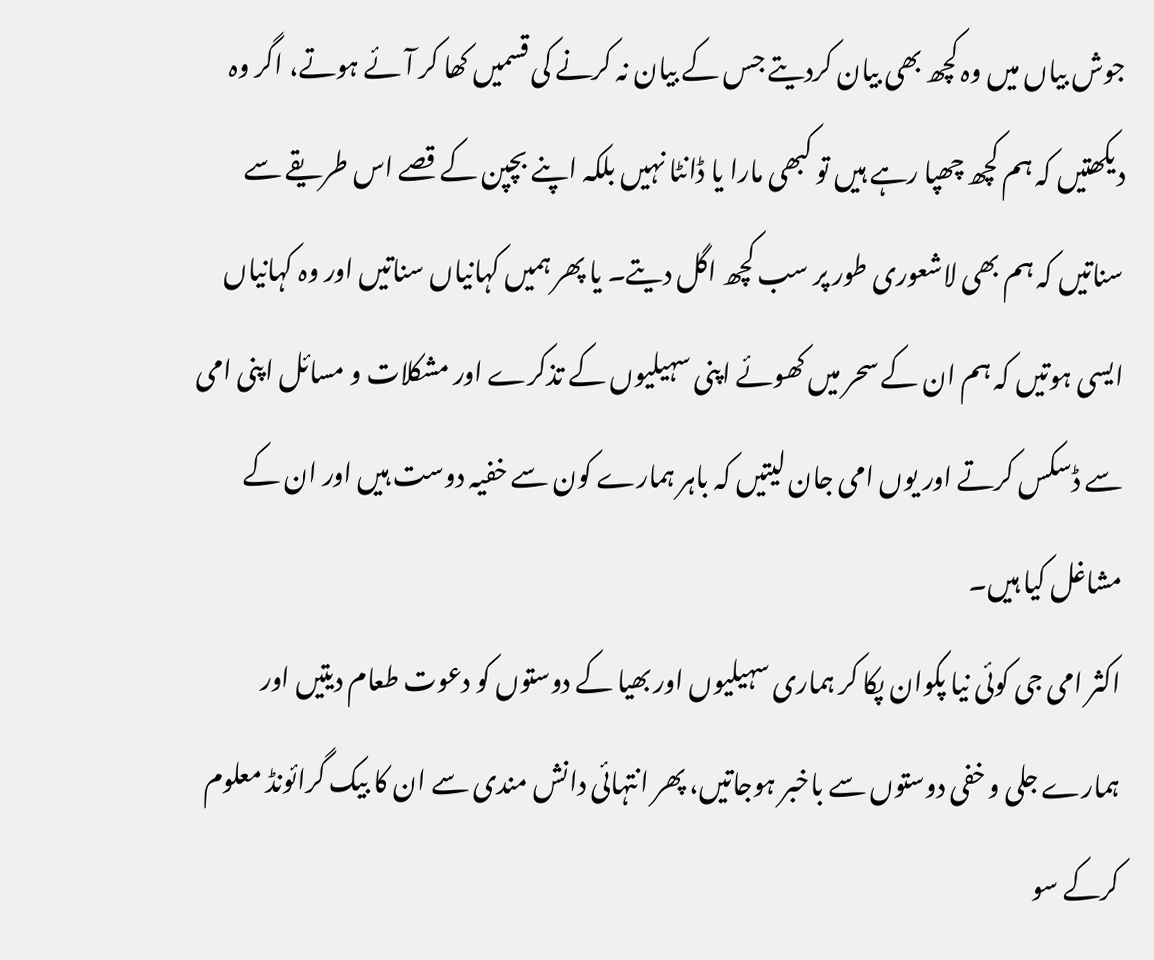جوش بیاں میں وہ کچھ بھی بیان کردیتے جس کے بیان نہ کرنے کی قسمیں کھا کر آئے ہوتے، اگر وہ دیکھتیں کہ ہم کچھ چھپا رہے ہیں تو کبھی مارا یا ڈانٹا نہیں بلکہ اپنے بچپن کے قصے اس طریقے سے سناتیں کہ ہم بھی لاشعوری طور پر سب کچھ اگل دیتے۔ یا پھر ہمیں کہانیاں سناتیں اور وہ کہانیاں ایسی ہوتیں کہ ہم ان کے سحر میں کھوئے اپنی سہیلیوں کے تذکرے اور مشکلات و مسائل اپنی امی سے ڈسکس کرتے اور یوں امی جان لیتیں کہ باہر ہمارے کون سے خفیہ دوست ہیں اور ان کے مشاغل کیا ہیں۔
اکثر امی جی کوئی نیا پکوان پکا کر ہماری سہیلیوں اور بھیا کے دوستوں کو دعوت طعام دیتیں اور ہمارے جلی و خفی دوستوں سے باخبر ہوجاتیں، پھر انتہائی دانش مندی سے ان کا بیک گرائونڈ معلوم کرکے سو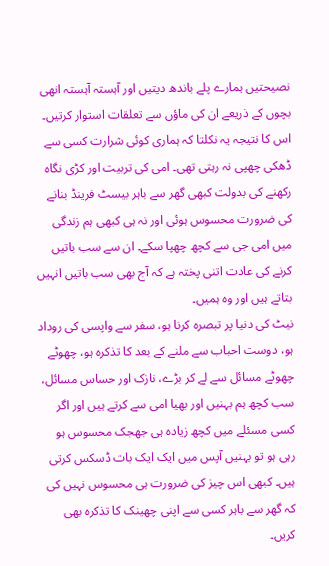نصیحتیں ہمارے پلے باندھ دیتیں اور آہستہ آہستہ انھی بچوں کے ذریعے ان کی ماؤں سے تعلقات استوار کرتیں۔ اس کا نتیجہ یہ نکلتا کہ ہماری کوئی شرارت کسی سے ڈھکی چھپی نہ رہتی تھی۔ امی کی تربیت اور کڑی نگاہ رکھنے کی بدولت کبھی گھر سے باہر بیسٹ فرینڈ بنانے کی ضرورت محسوس ہوئی اور نہ ہی کبھی ہم زندگی میں امی جی سے کچھ چھپا سکے۔ ان سے سب باتیں کرنے کی عادت اتنی پختہ ہے کہ آج بھی سب باتیں انہیں بتاتے ہیں اور وہ ہمیں۔
نیٹ کی دنیا پر تبصرہ کرنا ہو، سفر سے واپسی کی روداد ہو، دوست احباب سے ملنے کے بعد کا تذکرہ ہو، چھوٹے چھوٹے مسائل سے لے کر بڑے، نازک اور حساس مسائل، سب کچھ ہم بہنیں اور بھیا امی سے کرتے ہیں اور اگر کسی مسئلے میں کچھ زیادہ ہی جھجک محسوس ہو رہی ہو تو بہنیں آپس میں ایک ایک بات ڈسکس کرتی ہیں۔ کبھی اس چیز کی ضرورت ہی محسوس نہیں کی کہ گھر سے باہر کسی سے اپنی چھینک کا تذکرہ بھی کریں۔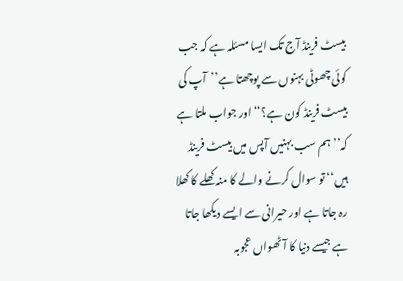بیسٹ فرینڈ آج تک ایسا مسئلہ ہے کہ جب کوئی چھوٹی بہنوں سے پوچھتا ہے’’آپ کی بیسٹ فرینڈ کون ہے؟‘‘ اور جواب ملتا ہے کہ’’ہم سب بہنیں آپس میں بیسٹ فرینڈ ہیں‘‘ تو سوال کرنے والے کا منہ کھلے کا کھلا رہ جاتا ہے اور حیرانی سے ایسے دیکھا جاتا ہے جیسے دنیا کا آٹھواں عجوبہ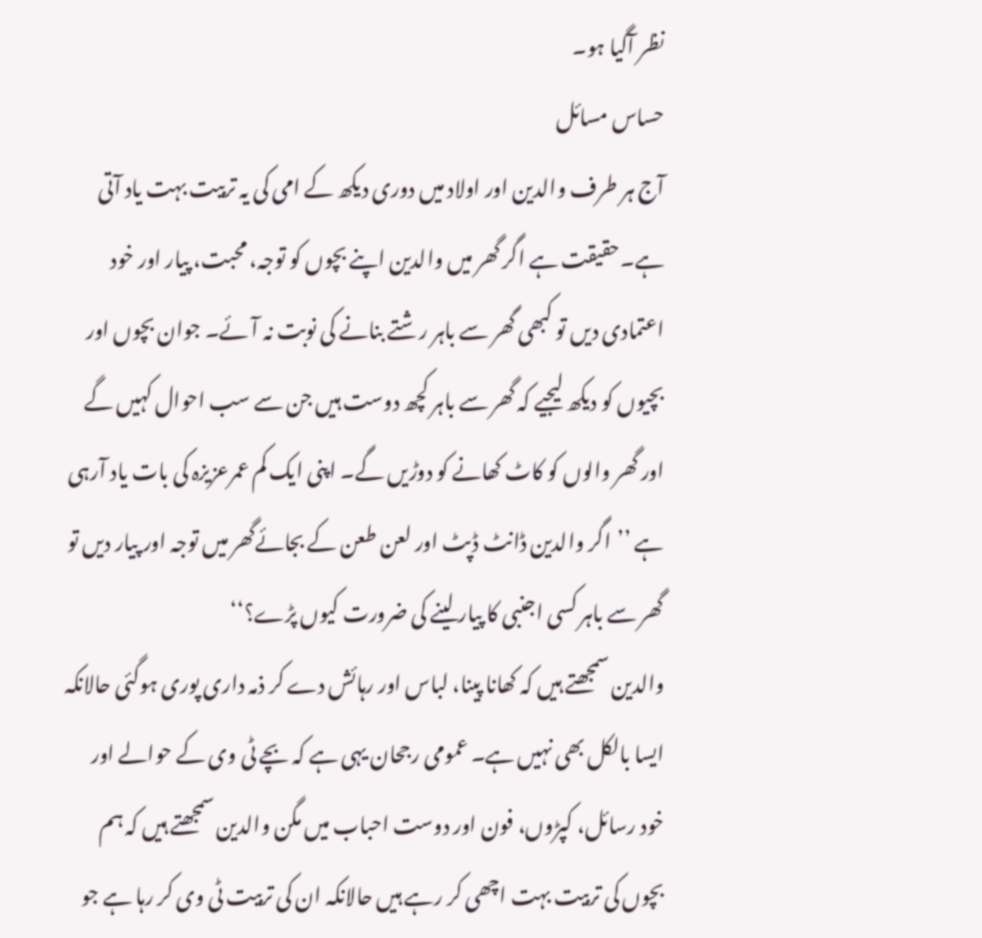نظر آگیا ہو۔
حساس مسائل
آج ہر طرف والدین اور اولاد میں دوری دیکھ کے امی کی یہ تربیت بہت یاد آتی ہے۔حقیقت ہے اگر گھر میں والدین اپنے بچوں کو توجہ، محبت، پیار اور خود اعتمادی دیں تو کبھی گھر سے باہر رشتے بنانے کی نوبت نہ آئے۔ جوان بچوں اور بچیوں کو دیکھ لیجیے کہ گھر سے باہر کچھ دوست ہیں جن سے سب احوال کہیں گے اور گھر والوں کو کاٹ کھانے کو دوڑیں گے۔ اپنی ایک کم عمرعزیزہ کی بات یاد آرہی ہے ’’اگر والدین ڈانٹ ڈپٹ اور لعن طعن کے بجائےگھر میں توجہ اور پیار دیں تو گھر سے باہر کسی اجنبی کا پیار لینے کی ضرورت کیوں پڑے؟‘‘
والدین سمجھتے ہیں کہ کھانا پینا، لباس اور رہائش دے کر ذمہ داری پوری ہوگئی حالانکہ ایسا بالکل بھی نہیں ہے۔ عمومی رجحان یہی ہے کہ بچے ٹی وی کے حوالے اور خود رسائل، کپڑوں، فون اور دوست احباب میں مگن والدین سمجھتے ہیں کہ ہم بچوں کی تربیت بہت اچھی کر رہے ہیں حالانکہ ان کی تربیت ٹی وی کر رہا ہے جو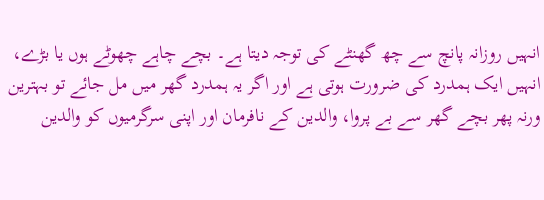انہیں روزانہ پانچ سے چھ گھنٹے کی توجہ دیتا ہے۔ بچے چاہے چھوٹے ہوں یا بڑے، انہیں ایک ہمدرد کی ضرورت ہوتی ہے اور اگر یہ ہمدرد گھر میں مل جائے تو بہترین ورنہ پھر بچے گھر سے بے پروا، والدین کے نافرمان اور اپنی سرگرمیوں کو والدین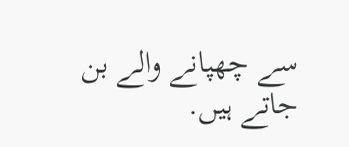سے چھپانے والے بن جاتے ہیں.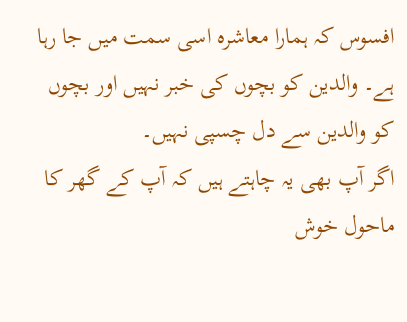افسوس کہ ہمارا معاشرہ اسی سمت میں جا رہا ہے۔ والدین کو بچوں کی خبر نہیں اور بچوں کو والدین سے دل چسپی نہیں۔
اگر آپ بھی یہ چاہتے ہیں کہ آپ کے گھر کا ماحول خوش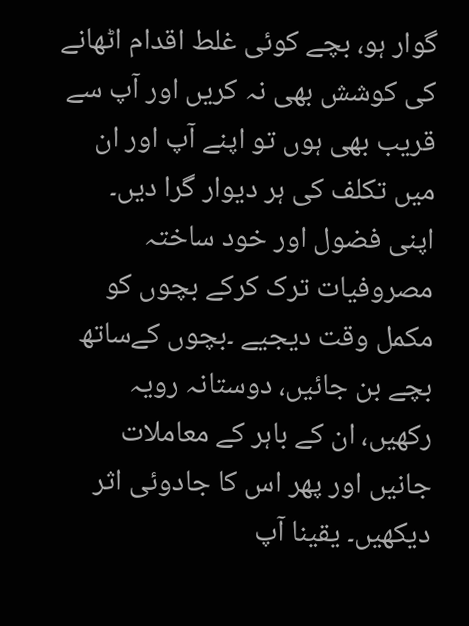گوار ہو، بچے کوئی غلط اقدام اٹھانے کی کوشش بھی نہ کریں اور آپ سے قریب بھی ہوں تو اپنے آپ اور ان میں تکلف کی ہر دیوار گرا دیں۔ اپنی فضول اور خود ساختہ مصروفیات ترک کرکے بچوں کو مکمل وقت دیجیے ۔بچوں کےساتھ بچے بن جائیں، دوستانہ رویہ رکھیں، ان کے باہر کے معاملات جانیں اور پھر اس کا جادوئی اثر دیکھیں۔ یقینا آپ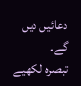دعائیں دیں گے۔
تبصرہ لکھیے